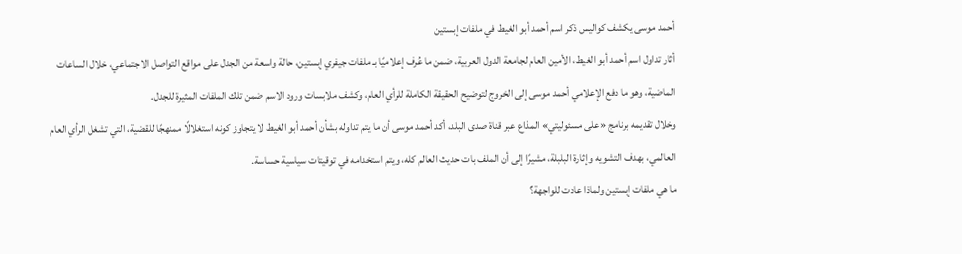أحمد موسى يكشف كواليس ذكر اسم أحمد أبو الغيط في ملفات إبستين
أثار تداول اسم أحمد أبو الغيط، الأمين العام لجامعة الدول العربية، ضمن ما عُرف إعلاميًا بـ ملفات جيفري إبستين، حالة واسعة من الجدل على مواقع التواصل الاجتماعي، خلال الساعات الماضية، وهو ما دفع الإعلامي أحمد موسى إلى الخروج لتوضيح الحقيقة الكاملة للرأي العام، وكشف ملابسات ورود الاسم ضمن تلك الملفات المثيرة للجدل.
وخلال تقديمه برنامج «على مسئوليتي» المذاع عبر قناة صدى البلد، أكد أحمد موسى أن ما يتم تداوله بشأن أحمد أبو الغيط لا يتجاوز كونه استغلالًا ممنهجًا للقضية، التي تشغل الرأي العام العالمي، بهدف التشويه وإثارة البلبلة، مشيرًا إلى أن الملف بات حديث العالم كله، ويتم استخدامه في توقيتات سياسية حساسة.
ما هي ملفات إبستين ولماذا عادت للواجهة؟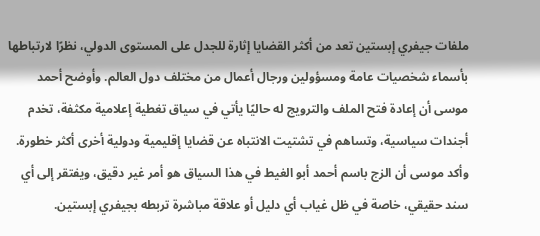ملفات جيفري إبستين تعد من أكثر القضايا إثارة للجدل على المستوى الدولي، نظرًا لارتباطها بأسماء شخصيات عامة ومسؤولين ورجال أعمال من مختلف دول العالم. وأوضح أحمد موسى أن إعادة فتح الملف والترويج له حاليًا يأتي في سياق تغطية إعلامية مكثفة، تخدم أجندات سياسية، وتساهم في تشتيت الانتباه عن قضايا إقليمية ودولية أخرى أكثر خطورة.
وأكد موسى أن الزج باسم أحمد أبو الغيط في هذا السياق هو أمر غير دقيق، ويفتقر إلى أي سند حقيقي، خاصة في ظل غياب أي دليل أو علاقة مباشرة تربطه بجيفري إبستين.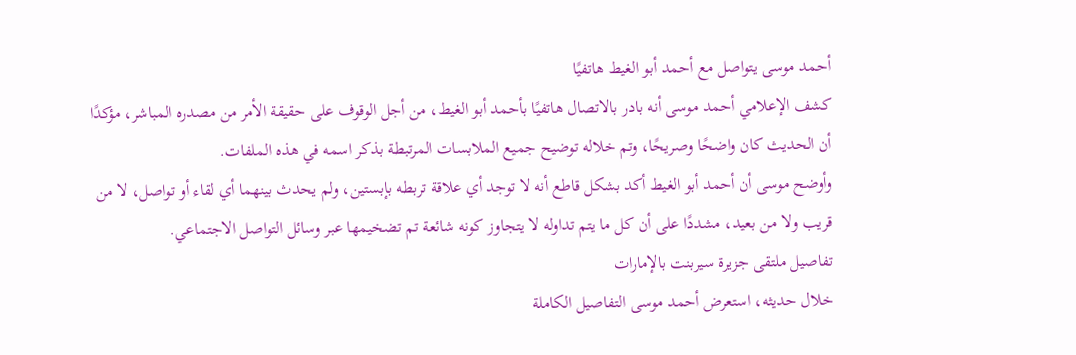أحمد موسى يتواصل مع أحمد أبو الغيط هاتفيًا
كشف الإعلامي أحمد موسى أنه بادر بالاتصال هاتفيًا بأحمد أبو الغيط، من أجل الوقوف على حقيقة الأمر من مصدره المباشر، مؤكدًا أن الحديث كان واضحًا وصريحًا، وتم خلاله توضيح جميع الملابسات المرتبطة بذكر اسمه في هذه الملفات.
وأوضح موسى أن أحمد أبو الغيط أكد بشكل قاطع أنه لا توجد أي علاقة تربطه بإبستين، ولم يحدث بينهما أي لقاء أو تواصل، لا من قريب ولا من بعيد، مشددًا على أن كل ما يتم تداوله لا يتجاوز كونه شائعة تم تضخيمها عبر وسائل التواصل الاجتماعي.
تفاصيل ملتقى جزيرة سيربنت بالإمارات
خلال حديثه، استعرض أحمد موسى التفاصيل الكاملة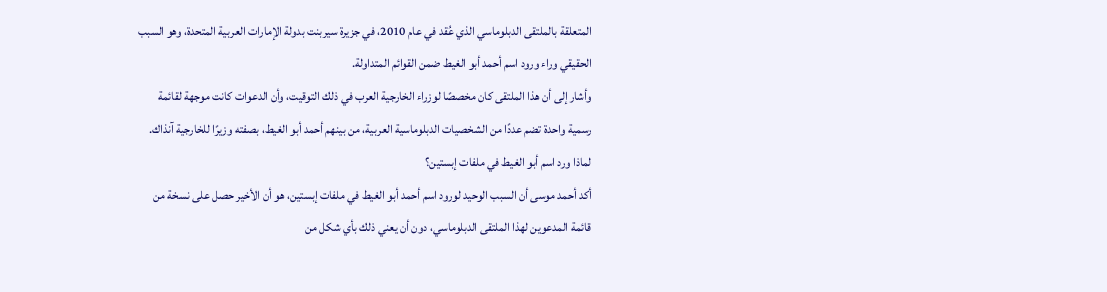المتعلقة بالملتقى الدبلوماسي الذي عُقد في عام 2010، في جزيرة سيربنت بدولة الإمارات العربية المتحدة، وهو السبب الحقيقي وراء ورود اسم أحمد أبو الغيط ضمن القوائم المتداولة.
وأشار إلى أن هذا الملتقى كان مخصصًا لوزراء الخارجية العرب في ذلك التوقيت، وأن الدعوات كانت موجهة لقائمة رسمية واحدة تضم عددًا من الشخصيات الدبلوماسية العربية، من بينهم أحمد أبو الغيط، بصفته وزيرًا للخارجية آنذاك.
لماذا ورد اسم أبو الغيط في ملفات إبستين؟
أكد أحمد موسى أن السبب الوحيد لورود اسم أحمد أبو الغيط في ملفات إبستين، هو أن الأخير حصل على نسخة من قائمة المدعوين لهذا الملتقى الدبلوماسي، دون أن يعني ذلك بأي شكل من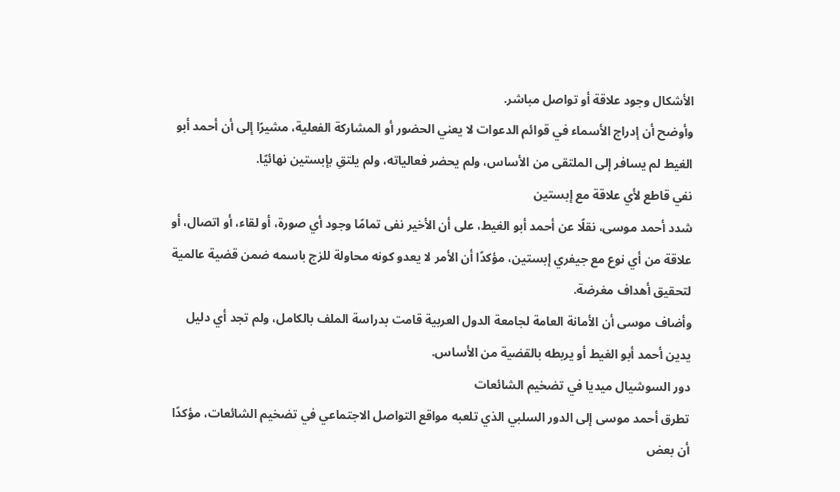الأشكال وجود علاقة أو تواصل مباشر.
وأوضح أن إدراج الأسماء في قوائم الدعوات لا يعني الحضور أو المشاركة الفعلية، مشيرًا إلى أن أحمد أبو الغيط لم يسافر إلى الملتقى من الأساس، ولم يحضر فعالياته، ولم يلتقِ بإبستين نهائيًا.
نفي قاطع لأي علاقة مع إبستين
شدد أحمد موسى، نقلًا عن أحمد أبو الغيط، على أن الأخير نفى تمامًا وجود أي صورة، أو لقاء، أو اتصال، أو علاقة من أي نوع مع جيفري إبستين، مؤكدًا أن الأمر لا يعدو كونه محاولة للزج باسمه ضمن قضية عالمية لتحقيق أهداف مغرضة.
وأضاف موسى أن الأمانة العامة لجامعة الدول العربية قامت بدراسة الملف بالكامل، ولم تجد أي دليل يدين أحمد أبو الغيط أو يربطه بالقضية من الأساس.
دور السوشيال ميديا في تضخيم الشائعات
تطرق أحمد موسى إلى الدور السلبي الذي تلعبه مواقع التواصل الاجتماعي في تضخيم الشائعات، مؤكدًا أن بعض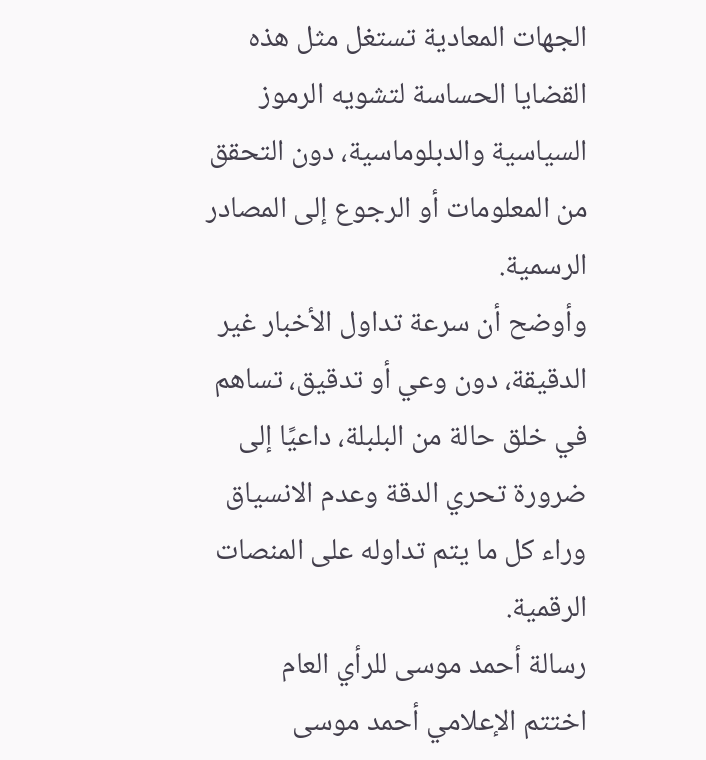الجهات المعادية تستغل مثل هذه القضايا الحساسة لتشويه الرموز السياسية والدبلوماسية، دون التحقق من المعلومات أو الرجوع إلى المصادر الرسمية.
وأوضح أن سرعة تداول الأخبار غير الدقيقة، دون وعي أو تدقيق، تساهم في خلق حالة من البلبلة، داعيًا إلى ضرورة تحري الدقة وعدم الانسياق وراء كل ما يتم تداوله على المنصات الرقمية.
رسالة أحمد موسى للرأي العام
اختتم الإعلامي أحمد موسى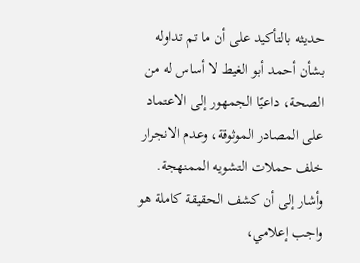حديثه بالتأكيد على أن ما تم تداوله بشأن أحمد أبو الغيط لا أساس له من الصحة، داعيًا الجمهور إلى الاعتماد على المصادر الموثوقة، وعدم الانجرار خلف حملات التشويه الممنهجة.
وأشار إلى أن كشف الحقيقة كاملة هو واجب إعلامي،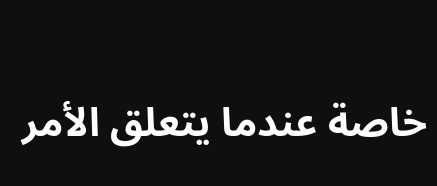خاصة عندما يتعلق الأمر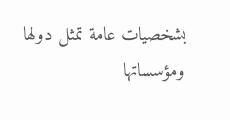بشخصيات عامة تمثل دولها ومؤسساتها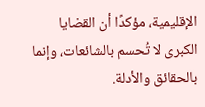الإقليمية، مؤكدًا أن القضايا الكبرى لا تُحسم بالشائعات، وإنما بالحقائق والأدلة.